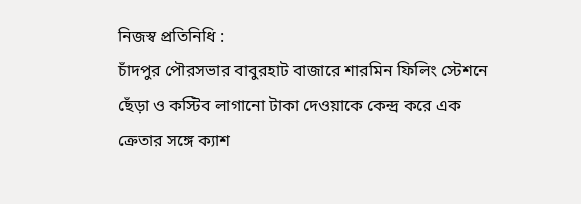নিজস্ব প্রতিনিধি :
চাঁদপুর পৌরসভার বাবুরহাট বাজারে শারমিন ফিলিং স্টেশনে ছেঁড়া ও কস্টিব লাগানো টাকা দেওয়াকে কেন্দ্র করে এক ক্রেতার সঙ্গে ক্যাশ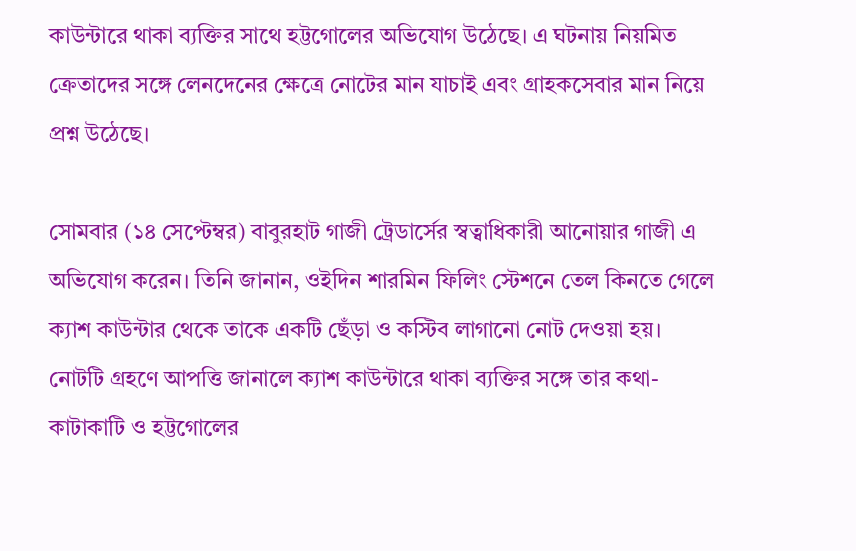কাউন্টারে থাকা ব্যক্তির সাথে হট্টগোলের অভিযোগ উঠেছে। এ ঘটনায় নিয়মিত ক্রেতাদের সঙ্গে লেনদেনের ক্ষেত্রে নোটের মান যাচাই এবং গ্রাহকসেবার মান নিয়ে প্রশ্ন উঠেছে।

সোমবার (১৪ সেপ্টেম্বর) বাবুরহাট গাজী ট্রেডার্সের স্বত্বাধিকারী আনোয়ার গাজী এ অভিযোগ করেন। তিনি জানান, ওইদিন শারমিন ফিলিং স্টেশনে তেল কিনতে গেলে ক্যাশ কাউন্টার থেকে তাকে একটি ছেঁড়া ও কস্টিব লাগানো নোট দেওয়া হয়। নোটটি গ্রহণে আপত্তি জানালে ক্যাশ কাউন্টারে থাকা ব্যক্তির সঙ্গে তার কথা-কাটাকাটি ও হট্টগোলের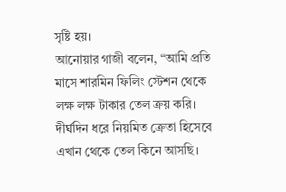সৃষ্টি হয়।
আনোয়ার গাজী বলেন, “আমি প্রতি মাসে শারমিন ফিলিং স্টেশন থেকে লক্ষ লক্ষ টাকার তেল ক্রয় করি। দীর্ঘদিন ধরে নিয়মিত ক্রেতা হিসেবে এখান থেকে তেল কিনে আসছি।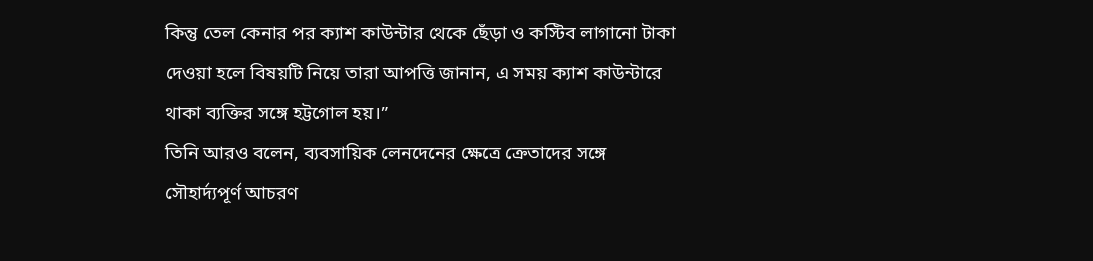কিন্তু তেল কেনার পর ক্যাশ কাউন্টার থেকে ছেঁড়া ও কস্টিব লাগানো টাকা দেওয়া হলে বিষয়টি নিয়ে তারা আপত্তি জানান, এ সময় ক্যাশ কাউন্টারে থাকা ব্যক্তির সঙ্গে হট্টগোল হয়।”
তিনি আরও বলেন, ব্যবসায়িক লেনদেনের ক্ষেত্রে ক্রেতাদের সঙ্গে সৌহার্দ্যপূর্ণ আচরণ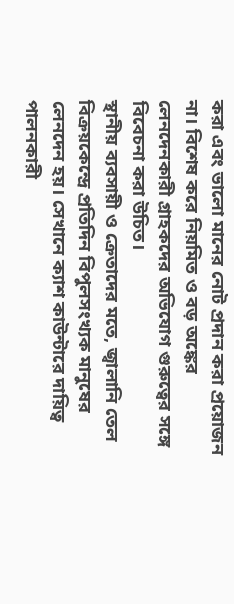করা এবং ভালো মানের নোট প্রদান করা প্রয়োজন না। বিশেষ করে নিয়মিত ও বড় অঙ্কের লেনদেনকারী গ্রাহকদের অভিযোগ গুরুত্বের সঙ্গে বিবেচনা করা উচিত।
স্থানীয় ব্যবসায়ী ও ক্রেতাদের মতে, জ্বালানি তেল বিক্রয়কেন্দ্রে প্রতিদিন বিপুলসংখ্যক মানুষের লেনদেন হয়। সেখানে ক্যাশ কাউন্টারে দায়িত্ব পালনকারী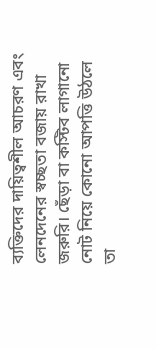ব্যক্তিদের দায়িত্বশীল আচরণ এবং লেনদেনের স্বচ্ছতা বজায় রাখা জরুরি। ছেঁড়া বা কস্টিব লাগানো নোট নিয়ে কোনো আপত্তি উঠলে তা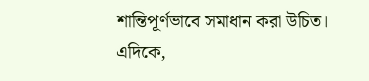শান্তিপূর্ণভাবে সমাধান করা উচিত। এদিকে,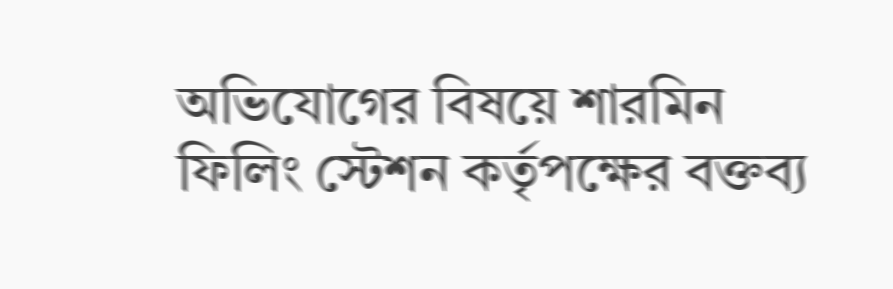অভিযোগের বিষয়ে শারমিন ফিলিং স্টেশন কর্তৃপক্ষের বক্তব্য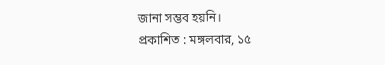জানা সম্ভব হয়নি।
প্রকাশিত : মঙ্গলবার, ১৫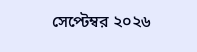সেপ্টেম্বর ২০২৬